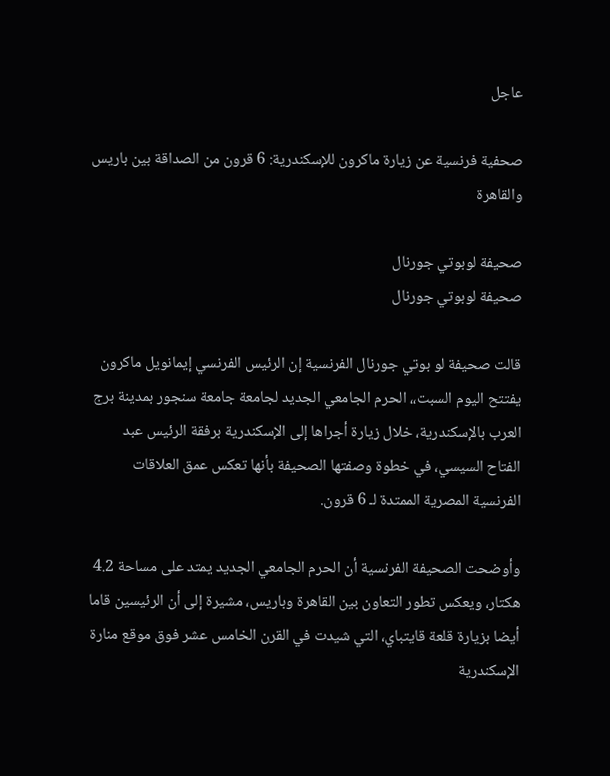عاجل

صحفية فرنسية عن زيارة ماكرون للإسكندرية: 6 قرون من الصداقة بين باريس والقاهرة

صحيفة لوبوتي جورنال
صحيفة لوبوتي جورنال

قالت صحيفة لو بوتي جورنال الفرنسية إن الرئيس الفرنسي إيمانويل ماكرون يفتتح اليوم السبت،، الحرم الجامعي الجديد لجامعة جامعة سنجور بمدينة برج العرب بالإسكندرية، خلال زيارة أجراها إلى الإسكندرية برفقة الرئيس عبد الفتاح السيسي، في خطوة وصفتها الصحيفة بأنها تعكس عمق العلاقات الفرنسية المصرية الممتدة لـ 6 قرون.

وأوضحت الصحيفة الفرنسية أن الحرم الجامعي الجديد يمتد على مساحة 4.2 هكتار، ويعكس تطور التعاون بين القاهرة وباريس، مشيرة إلى أن الرئيسين قاما أيضا بزيارة قلعة قايتباي، التي شيدت في القرن الخامس عشر فوق موقع منارة الإسكندرية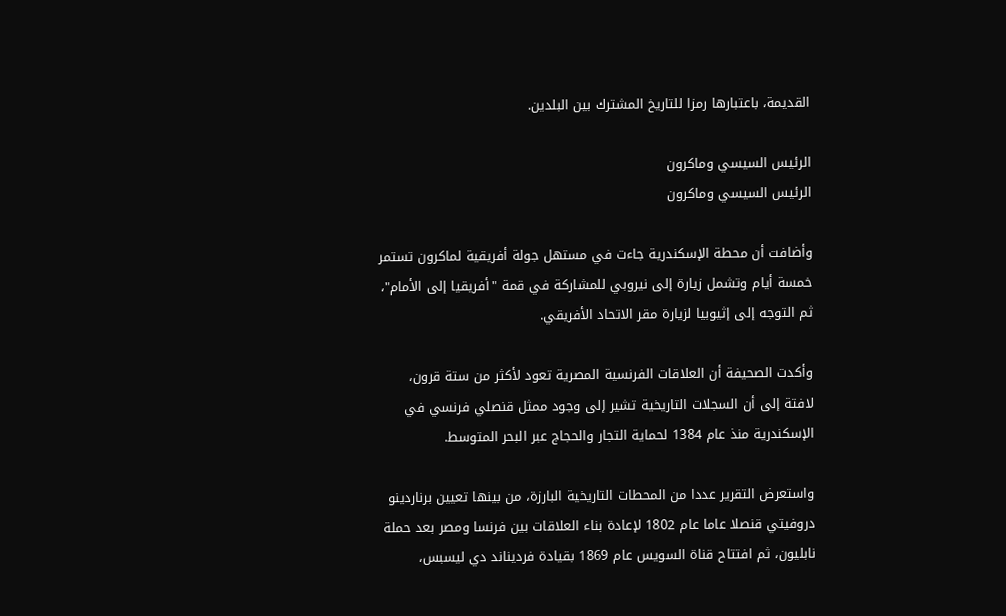القديمة، باعتبارها رمزا للتاريخ المشترك بين البلدين.

الرئيس السيسي وماكرون
الرئيس السيسي وماكرون

وأضافت أن محطة الإسكندرية جاءت في مستهل جولة أفريقية لماكرون تستمر خمسة أيام وتشمل زيارة إلى نيروبي للمشاركة في قمة "أفريقيا إلى الأمام"، ثم التوجه إلى إثيوبيا لزيارة مقر الاتحاد الأفريقي.

وأكدت الصحيفة أن العلاقات الفرنسية المصرية تعود لأكثر من ستة قرون، لافتة إلى أن السجلات التاريخية تشير إلى وجود ممثل قنصلي فرنسي في الإسكندرية منذ عام 1384 لحماية التجار والحجاج عبر البحر المتوسط.

واستعرض التقرير عددا من المحطات التاريخية البارزة، من بينها تعيين برناردينو دروفيتي قنصلا عاما عام 1802 لإعادة بناء العلاقات بين فرنسا ومصر بعد حملة نابليون، ثم افتتاح قناة السويس عام 1869 بقيادة فرديناند دي ليسبس،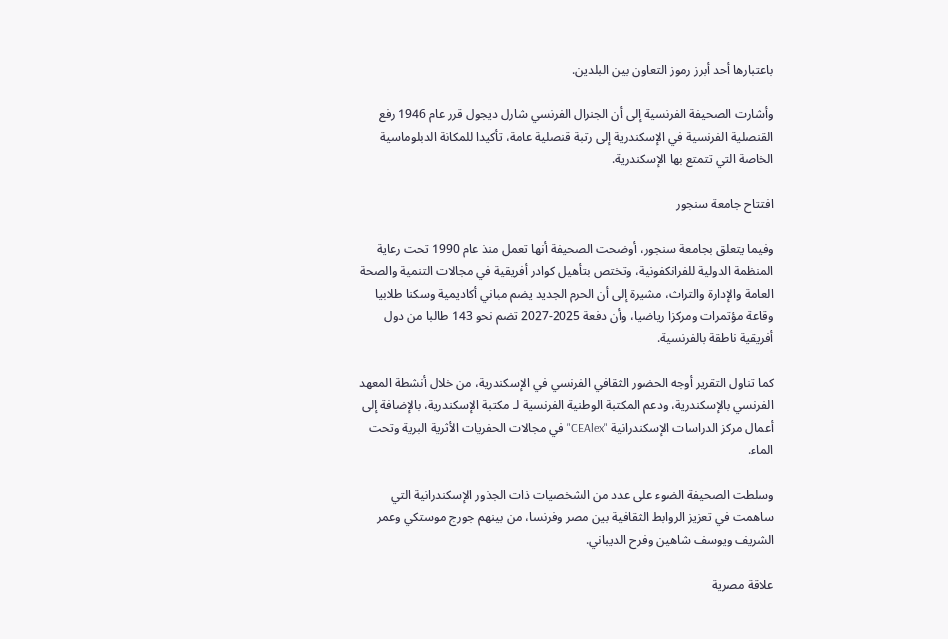باعتبارها أحد أبرز رموز التعاون بين البلدين.

وأشارت الصحيفة الفرنسية إلى أن الجنرال الفرنسي شارل ديجول قرر عام 1946 رفع القنصلية الفرنسية في الإسكندرية إلى رتبة قنصلية عامة، تأكيدا للمكانة الدبلوماسية الخاصة التي تتمتع بها الإسكندرية.

افتتاح جامعة سنجور

وفيما يتعلق بجامعة سنجور، أوضحت الصحيفة أنها تعمل منذ عام 1990 تحت رعاية المنظمة الدولية للفرانكفونية، وتختص بتأهيل كوادر أفريقية في مجالات التنمية والصحة العامة والإدارة والتراث، مشيرة إلى أن الحرم الجديد يضم مباني أكاديمية وسكنا طلابيا وقاعة مؤتمرات ومركزا رياضيا، وأن دفعة 2025-2027 تضم نحو 143 طالبا من دول أفريقية ناطقة بالفرنسية.

كما تناول التقرير أوجه الحضور الثقافي الفرنسي في الإسكندرية، من خلال أنشطة المعهد الفرنسي بالإسكندرية، ودعم المكتبة الوطنية الفرنسية لـ مكتبة الإسكندرية، بالإضافة إلى أعمال مركز الدراسات الإسكندرانية "CEAlex" في مجالات الحفريات الأثرية البرية وتحت الماء.

وسلطت الصحيفة الضوء على عدد من الشخصيات ذات الجذور الإسكندرانية التي ساهمت في تعزيز الروابط الثقافية بين مصر وفرنسا، من بينهم جورج موستكي وعمر الشريف ويوسف شاهين وفرح الديباني.

علاقة مصرية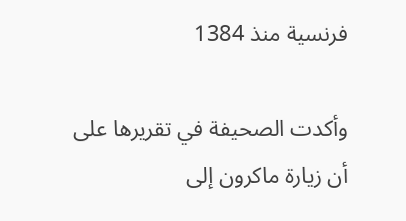فرنسية منذ 1384

وأكدت الصحيفة في تقريرها على أن زيارة ماكرون إلى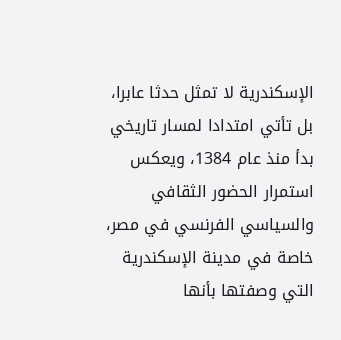الإسكندرية لا تمثل حدثا عابرا، بل تأتي امتدادا لمسار تاريخي بدأ منذ عام 1384، ويعكس استمرار الحضور الثقافي والسياسي الفرنسي في مصر، خاصة في مدينة الإسكندرية التي وصفتها بأنها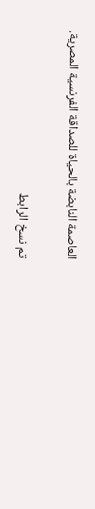العاصمة النابضة بالحياة للصداقة الفرنسية المصرية.

تم نسخ الرابط